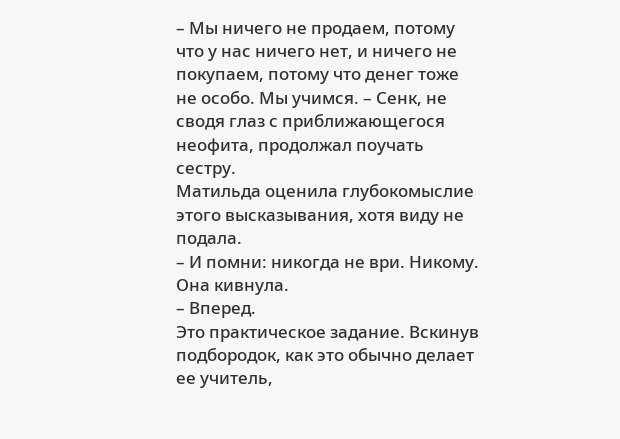– Мы ничего не продаем, потому что у нас ничего нет, и ничего не покупаем, потому что денег тоже не особо. Мы учимся. – Сенк, не сводя глаз с приближающегося неофита, продолжал поучать сестру.
Матильда оценила глубокомыслие этого высказывания, хотя виду не подала.
– И помни: никогда не ври. Никому.
Она кивнула.
– Вперед.
Это практическое задание. Вскинув подбородок, как это обычно делает ее учитель,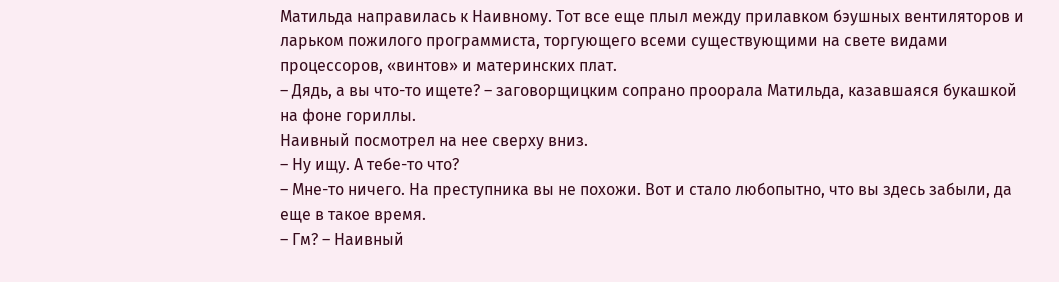Матильда направилась к Наивному. Тот все еще плыл между прилавком бэушных вентиляторов и ларьком пожилого программиста, торгующего всеми существующими на свете видами процессоров, «винтов» и материнских плат.
– Дядь, а вы что-то ищете? – заговорщицким сопрано проорала Матильда, казавшаяся букашкой на фоне гориллы.
Наивный посмотрел на нее сверху вниз.
– Ну ищу. А тебе-то что?
– Мне-то ничего. На преступника вы не похожи. Вот и стало любопытно, что вы здесь забыли, да еще в такое время.
– Гм? – Наивный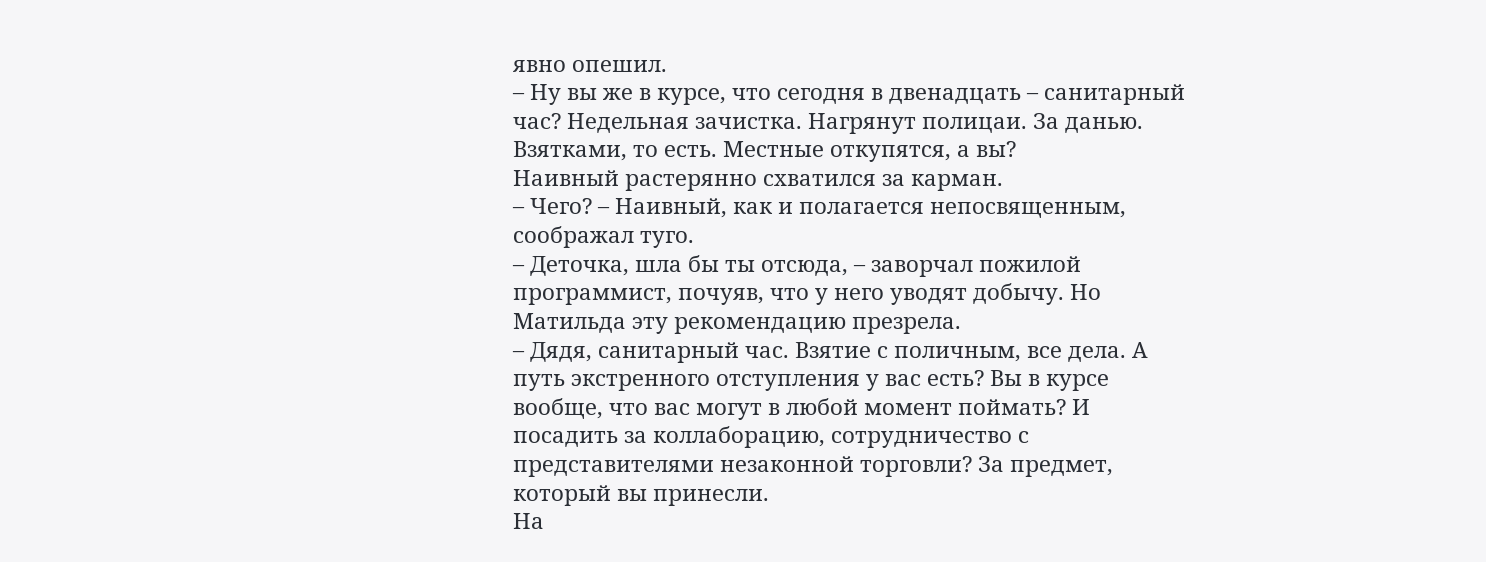явно опешил.
– Ну вы же в курсе, что сегодня в двенадцать – санитарный час? Недельная зачистка. Нагрянут полицаи. За данью. Взятками, то есть. Местные откупятся, а вы?
Наивный растерянно схватился за карман.
– Чего? – Наивный, как и полагается непосвященным, соображал туго.
– Деточка, шла бы ты отсюда, – заворчал пожилой программист, почуяв, что у него уводят добычу. Но Матильда эту рекомендацию презрела.
– Дядя, санитарный час. Взятие с поличным, все дела. А путь экстренного отступления у вас есть? Вы в курсе вообще, что вас могут в любой момент поймать? И посадить за коллаборацию, сотрудничество с представителями незаконной торговли? За предмет, который вы принесли.
На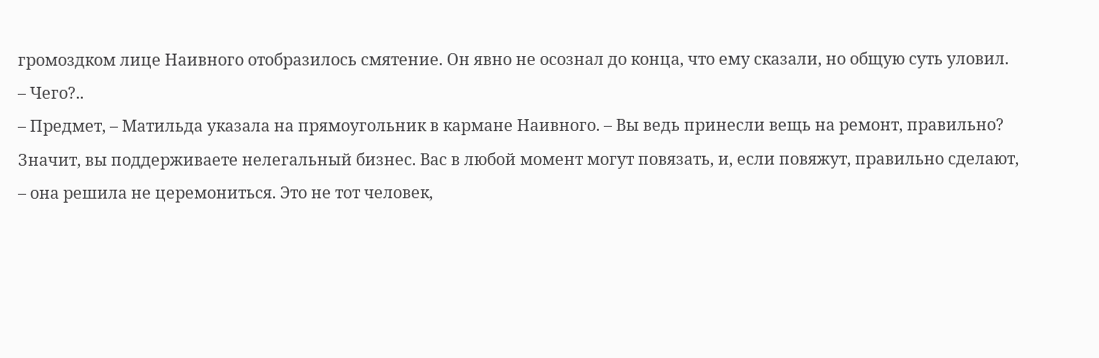громоздком лице Наивного отобразилось смятение. Он явно не осознал до конца, что ему сказали, но общую суть уловил.
– Чего?..
– Предмет, – Матильда указала на прямоугольник в кармане Наивного. – Вы ведь принесли вещь на ремонт, правильно? Значит, вы поддерживаете нелегальный бизнес. Вас в любой момент могут повязать, и, если повяжут, правильно сделают, – она решила не церемониться. Это не тот человек,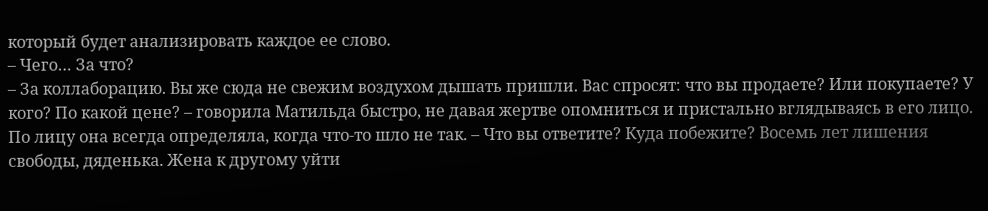который будет анализировать каждое ее слово.
– Чего… За что?
– За коллаборацию. Вы же сюда не свежим воздухом дышать пришли. Вас спросят: что вы продаете? Или покупаете? У кого? По какой цене? – говорила Матильда быстро, не давая жертве опомниться и пристально вглядываясь в его лицо. По лицу она всегда определяла, когда что-то шло не так. – Что вы ответите? Куда побежите? Восемь лет лишения свободы, дяденька. Жена к другому уйти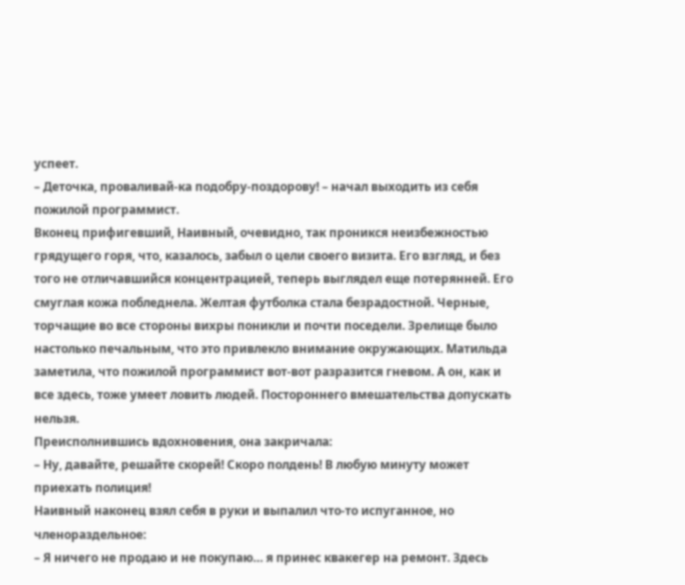успеет.
– Деточка, проваливай-ка подобру-поздорову! – начал выходить из себя пожилой программист.
Вконец прифигевший, Наивный, очевидно, так проникся неизбежностью грядущего горя, что, казалось, забыл о цели своего визита. Его взгляд, и без того не отличавшийся концентрацией, теперь выглядел еще потерянней. Его смуглая кожа побледнела. Желтая футболка стала безрадостной. Черные, торчащие во все стороны вихры поникли и почти поседели. Зрелище было настолько печальным, что это привлекло внимание окружающих. Матильда заметила, что пожилой программист вот-вот разразится гневом. А он, как и все здесь, тоже умеет ловить людей. Постороннего вмешательства допускать нельзя.
Преисполнившись вдохновения, она закричала:
– Ну, давайте, решайте скорей! Скоро полдень! В любую минуту может приехать полиция!
Наивный наконец взял себя в руки и выпалил что-то испуганное, но членораздельное:
– Я ничего не продаю и не покупаю… я принес квакегер на ремонт. Здесь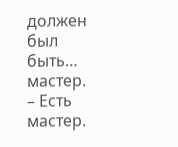должен был быть… мастер.
– Есть мастер.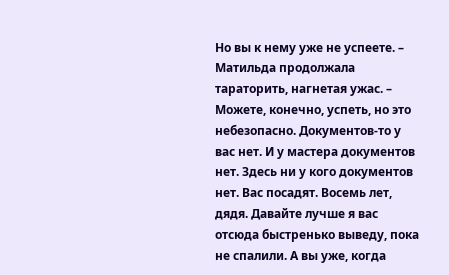Но вы к нему уже не успеете. – Матильда продолжала тараторить, нагнетая ужас. – Можете, конечно, успеть, но это небезопасно. Документов-то у вас нет. И у мастера документов нет. Здесь ни у кого документов нет. Вас посадят. Восемь лет, дядя. Давайте лучше я вас отсюда быстренько выведу, пока не спалили. А вы уже, когда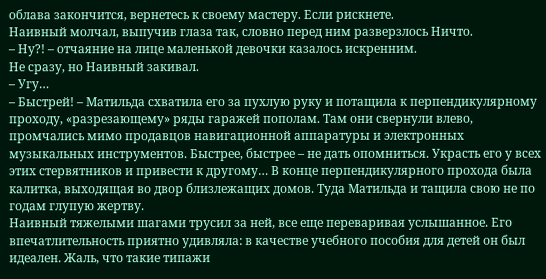облава закончится, вернетесь к своему мастеру. Если рискнете.
Наивный молчал, выпучив глаза так, словно перед ним разверзлось Ничто.
– Ну?! – отчаяние на лице маленькой девочки казалось искренним.
Не сразу, но Наивный закивал.
– Угу…
– Быстрей! – Матильда схватила его за пухлую руку и потащила к перпендикулярному проходу, «разрезающему» ряды гаражей пополам. Там они свернули влево, промчались мимо продавцов навигационной аппаратуры и электронных музыкальных инструментов. Быстрее, быстрее – не дать опомниться. Украсть его у всех этих стервятников и привести к другому… В конце перпендикулярного прохода была калитка, выходящая во двор близлежащих домов. Туда Матильда и тащила свою не по годам глупую жертву.
Наивный тяжелыми шагами трусил за ней, все еще переваривая услышанное. Его впечатлительность приятно удивляла: в качестве учебного пособия для детей он был идеален. Жаль, что такие типажи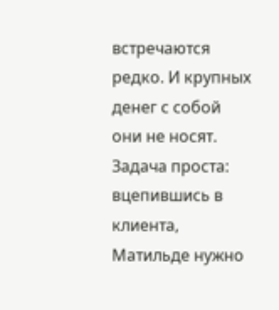встречаются редко. И крупных денег с собой они не носят.
Задача проста: вцепившись в клиента, Матильде нужно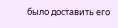было доставить его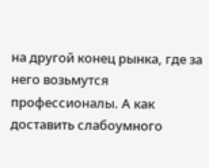на другой конец рынка, где за него возьмутся профессионалы. А как доставить слабоумного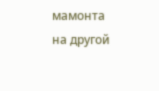мамонта на другой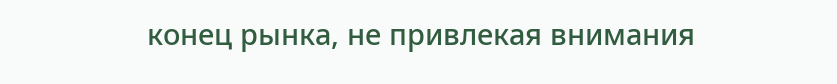конец рынка, не привлекая внимания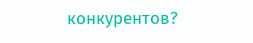конкурентов?